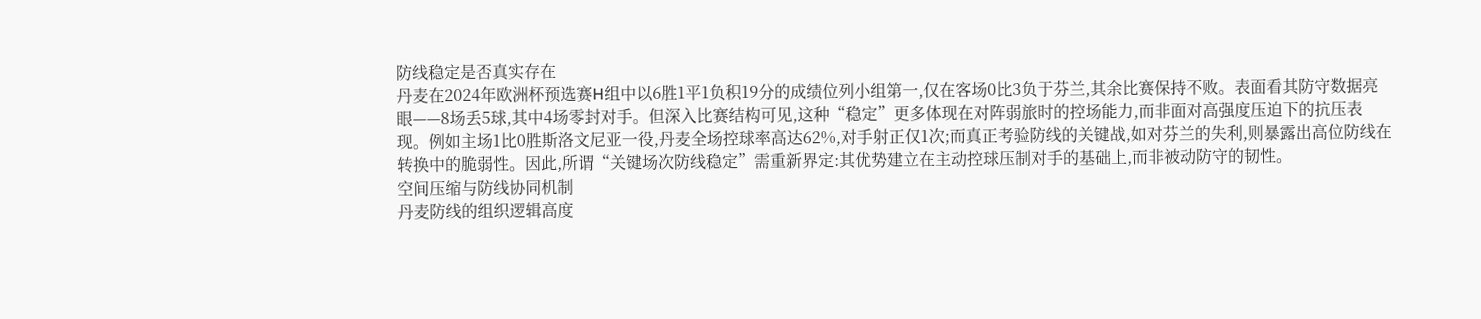防线稳定是否真实存在
丹麦在2024年欧洲杯预选赛H组中以6胜1平1负积19分的成绩位列小组第一,仅在客场0比3负于芬兰,其余比赛保持不败。表面看其防守数据亮眼——8场丢5球,其中4场零封对手。但深入比赛结构可见,这种“稳定”更多体现在对阵弱旅时的控场能力,而非面对高强度压迫下的抗压表现。例如主场1比0胜斯洛文尼亚一役,丹麦全场控球率高达62%,对手射正仅1次;而真正考验防线的关键战,如对芬兰的失利,则暴露出高位防线在转换中的脆弱性。因此,所谓“关键场次防线稳定”需重新界定:其优势建立在主动控球压制对手的基础上,而非被动防守的韧性。
空间压缩与防线协同机制
丹麦防线的组织逻辑高度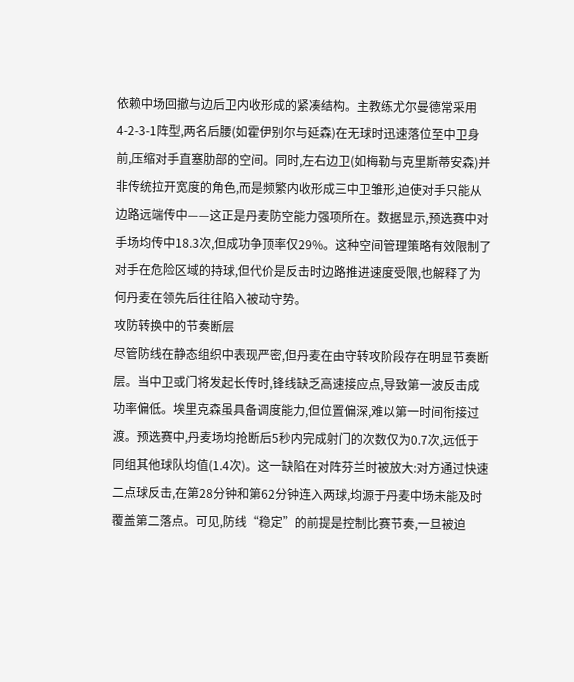依赖中场回撤与边后卫内收形成的紧凑结构。主教练尤尔曼德常采用4-2-3-1阵型,两名后腰(如霍伊别尔与延森)在无球时迅速落位至中卫身前,压缩对手直塞肋部的空间。同时,左右边卫(如梅勒与克里斯蒂安森)并非传统拉开宽度的角色,而是频繁内收形成三中卫雏形,迫使对手只能从边路远端传中——这正是丹麦防空能力强项所在。数据显示,预选赛中对手场均传中18.3次,但成功争顶率仅29%。这种空间管理策略有效限制了对手在危险区域的持球,但代价是反击时边路推进速度受限,也解释了为何丹麦在领先后往往陷入被动守势。
攻防转换中的节奏断层
尽管防线在静态组织中表现严密,但丹麦在由守转攻阶段存在明显节奏断层。当中卫或门将发起长传时,锋线缺乏高速接应点,导致第一波反击成功率偏低。埃里克森虽具备调度能力,但位置偏深,难以第一时间衔接过渡。预选赛中,丹麦场均抢断后5秒内完成射门的次数仅为0.7次,远低于同组其他球队均值(1.4次)。这一缺陷在对阵芬兰时被放大:对方通过快速二点球反击,在第28分钟和第62分钟连入两球,均源于丹麦中场未能及时覆盖第二落点。可见,防线“稳定”的前提是控制比赛节奏,一旦被迫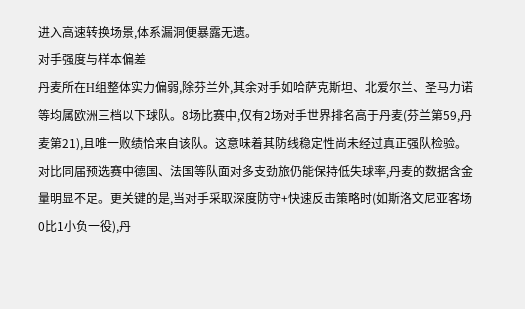进入高速转换场景,体系漏洞便暴露无遗。
对手强度与样本偏差
丹麦所在H组整体实力偏弱,除芬兰外,其余对手如哈萨克斯坦、北爱尔兰、圣马力诺等均属欧洲三档以下球队。8场比赛中,仅有2场对手世界排名高于丹麦(芬兰第59,丹麦第21),且唯一败绩恰来自该队。这意味着其防线稳定性尚未经过真正强队检验。对比同届预选赛中德国、法国等队面对多支劲旅仍能保持低失球率,丹麦的数据含金量明显不足。更关键的是,当对手采取深度防守+快速反击策略时(如斯洛文尼亚客场0比1小负一役),丹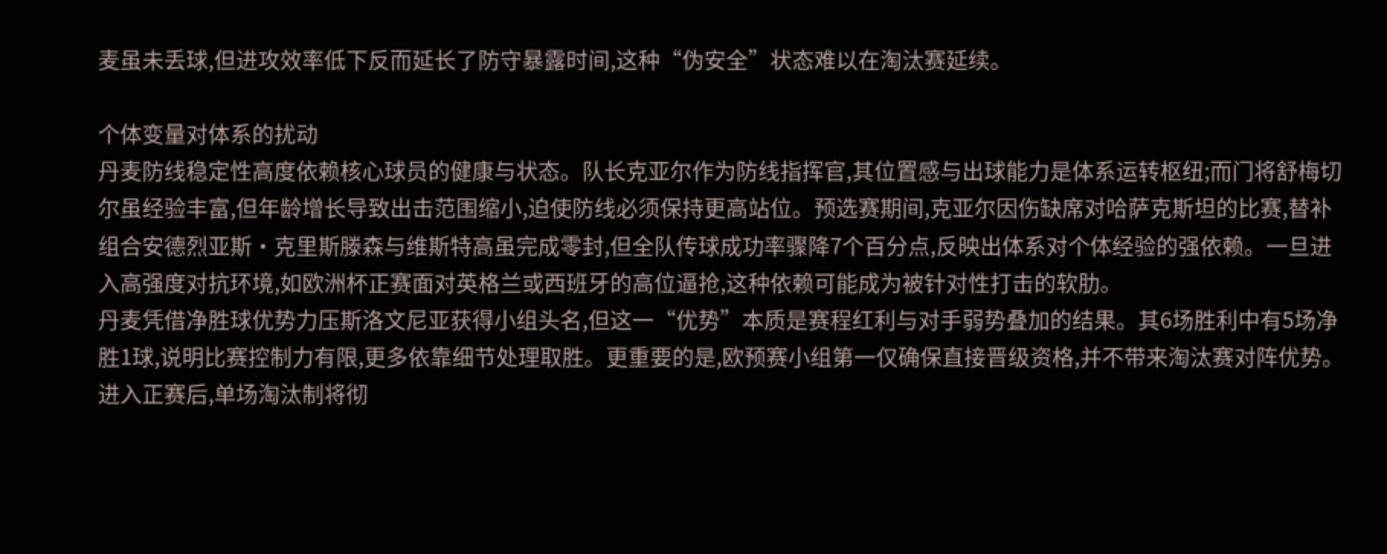麦虽未丢球,但进攻效率低下反而延长了防守暴露时间,这种“伪安全”状态难以在淘汰赛延续。

个体变量对体系的扰动
丹麦防线稳定性高度依赖核心球员的健康与状态。队长克亚尔作为防线指挥官,其位置感与出球能力是体系运转枢纽;而门将舒梅切尔虽经验丰富,但年龄增长导致出击范围缩小,迫使防线必须保持更高站位。预选赛期间,克亚尔因伤缺席对哈萨克斯坦的比赛,替补组合安德烈亚斯·克里斯滕森与维斯特高虽完成零封,但全队传球成功率骤降7个百分点,反映出体系对个体经验的强依赖。一旦进入高强度对抗环境,如欧洲杯正赛面对英格兰或西班牙的高位逼抢,这种依赖可能成为被针对性打击的软肋。
丹麦凭借净胜球优势力压斯洛文尼亚获得小组头名,但这一“优势”本质是赛程红利与对手弱势叠加的结果。其6场胜利中有5场净胜1球,说明比赛控制力有限,更多依靠细节处理取胜。更重要的是,欧预赛小组第一仅确保直接晋级资格,并不带来淘汰赛对阵优势。进入正赛后,单场淘汰制将彻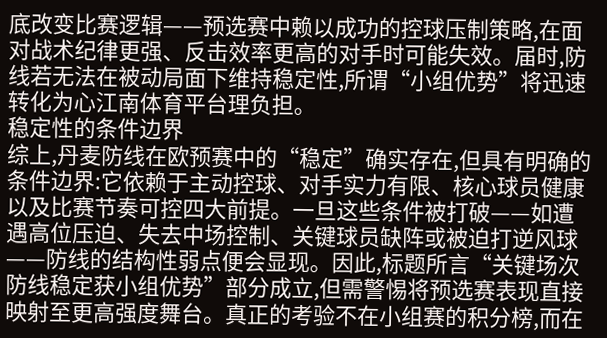底改变比赛逻辑——预选赛中赖以成功的控球压制策略,在面对战术纪律更强、反击效率更高的对手时可能失效。届时,防线若无法在被动局面下维持稳定性,所谓“小组优势”将迅速转化为心江南体育平台理负担。
稳定性的条件边界
综上,丹麦防线在欧预赛中的“稳定”确实存在,但具有明确的条件边界:它依赖于主动控球、对手实力有限、核心球员健康以及比赛节奏可控四大前提。一旦这些条件被打破——如遭遇高位压迫、失去中场控制、关键球员缺阵或被迫打逆风球——防线的结构性弱点便会显现。因此,标题所言“关键场次防线稳定获小组优势”部分成立,但需警惕将预选赛表现直接映射至更高强度舞台。真正的考验不在小组赛的积分榜,而在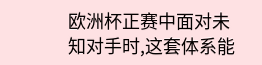欧洲杯正赛中面对未知对手时,这套体系能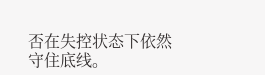否在失控状态下依然守住底线。